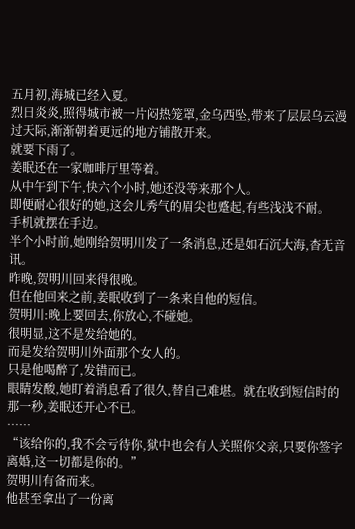五月初,海城已经入夏。
烈日炎炎,照得城市被一片闷热笼罩,金乌西坠,带来了层层乌云漫过天际,渐渐朝着更远的地方铺散开来。
就要下雨了。
姜眠还在一家咖啡厅里等着。
从中午到下午,快六个小时,她还没等来那个人。
即便耐心很好的她,这会儿秀气的眉尖也蹙起,有些浅浅不耐。
手机就摆在手边。
半个小时前,她刚给贺明川发了一条消息,还是如石沉大海,杳无音讯。
昨晚,贺明川回来得很晚。
但在他回来之前,姜眠收到了一条来自他的短信。
贺明川:晚上要回去,你放心,不碰她。
很明显,这不是发给她的。
而是发给贺明川外面那个女人的。
只是他喝醉了,发错而已。
眼睛发酸,她盯着消息看了很久,替自己难堪。就在收到短信时的那一秒,姜眠还开心不已。
……
“该给你的,我不会亏待你,狱中也会有人关照你父亲,只要你签字离婚,这一切都是你的。”
贺明川有备而来。
他甚至拿出了一份离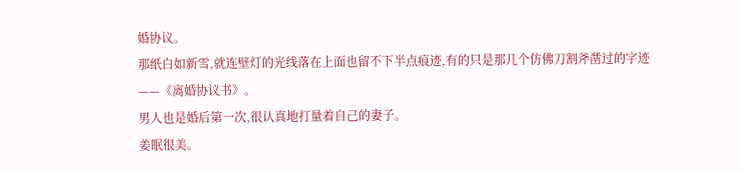婚协议。
那纸白如新雪,就连壁灯的光线落在上面也留不下半点痕迹,有的只是那几个仿佛刀割斧凿过的字迹——《离婚协议书》。
男人也是婚后第一次,很认真地打量着自己的妻子。
姜眠很美。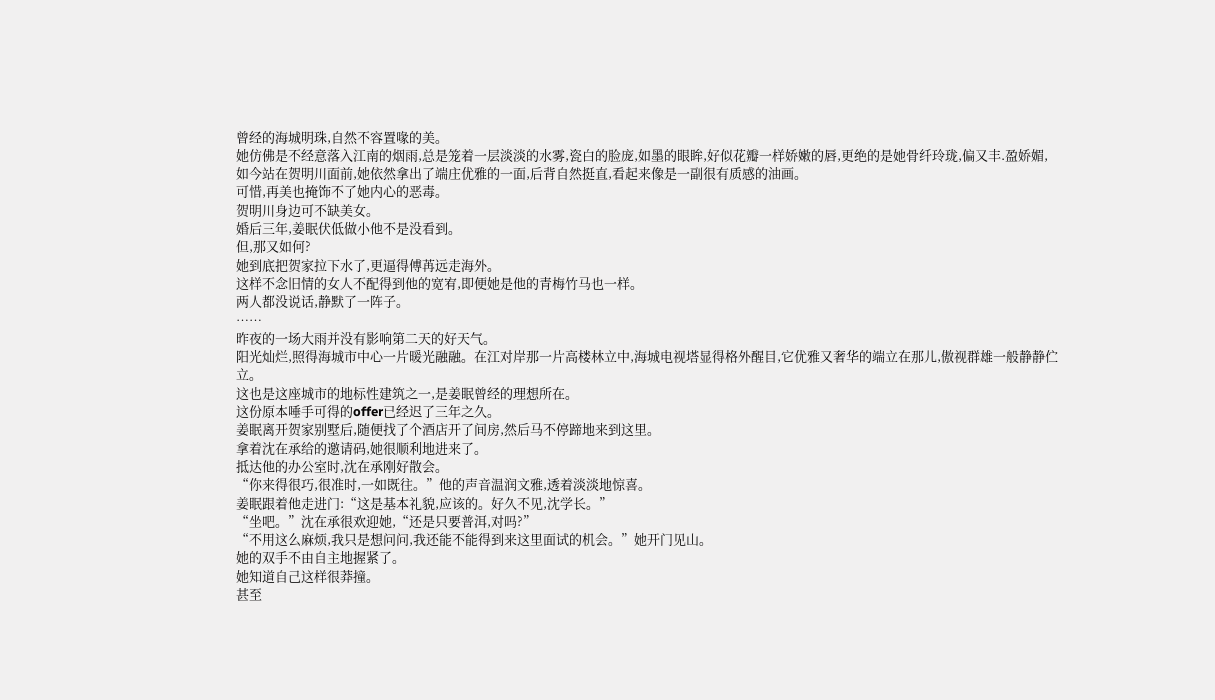曾经的海城明珠,自然不容置喙的美。
她仿佛是不经意落入江南的烟雨,总是笼着一层淡淡的水雾,瓷白的脸庞,如墨的眼眸,好似花瓣一样娇嫩的唇,更绝的是她骨纤玲珑,偏又丰.盈娇媚,如今站在贺明川面前,她依然拿出了端庄优雅的一面,后背自然挺直,看起来像是一副很有质感的油画。
可惜,再美也掩饰不了她内心的恶毒。
贺明川身边可不缺美女。
婚后三年,姜眠伏低做小他不是没看到。
但,那又如何?
她到底把贺家拉下水了,更逼得傅苒远走海外。
这样不念旧情的女人不配得到他的宽宥,即便她是他的青梅竹马也一样。
两人都没说话,静默了一阵子。
……
昨夜的一场大雨并没有影响第二天的好天气。
阳光灿烂,照得海城市中心一片暖光融融。在江对岸那一片高楼林立中,海城电视塔显得格外醒目,它优雅又奢华的端立在那儿,傲视群雄一般静静伫立。
这也是这座城市的地标性建筑之一,是姜眠曾经的理想所在。
这份原本唾手可得的offer已经迟了三年之久。
姜眠离开贺家别墅后,随便找了个酒店开了间房,然后马不停蹄地来到这里。
拿着沈在承给的邀请码,她很顺利地进来了。
抵达他的办公室时,沈在承刚好散会。
“你来得很巧,很准时,一如既往。”他的声音温润文雅,透着淡淡地惊喜。
姜眠跟着他走进门:“这是基本礼貌,应该的。好久不见,沈学长。”
“坐吧。”沈在承很欢迎她,“还是只要普洱,对吗?”
“不用这么麻烦,我只是想问问,我还能不能得到来这里面试的机会。”她开门见山。
她的双手不由自主地握紧了。
她知道自己这样很莽撞。
甚至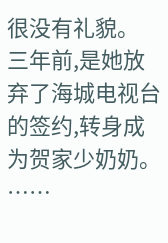很没有礼貌。
三年前,是她放弃了海城电视台的签约,转身成为贺家少奶奶。
……